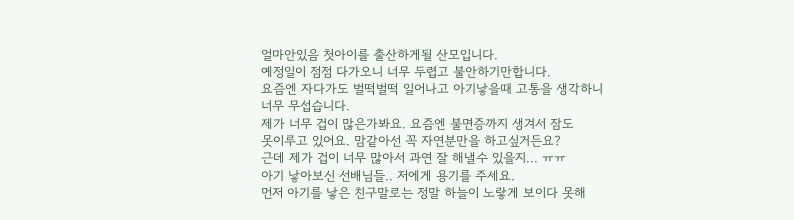얼마안있음 첫아이를 출산하게될 산모입니다.
예정일이 점점 다가오니 너무 두렵고 불안하기만합니다.
요즘엔 자다가도 벌떡벌떡 일어나고 아기낳을때 고통을 생각하니
너무 무섭습니다.
제가 너무 겁이 많은가봐요. 요즘엔 불면증까지 생겨서 잠도
못이루고 있어요. 맘같아선 꼭 자연분만을 하고싶거든요?
근데 제가 겁이 너무 많아서 과연 잘 해낼수 있을지... ㅠㅠ
아기 낳아보신 선배님들.. 저에게 용기를 주세요.
먼저 아기를 낳은 친구말로는 정말 하늘이 노랗게 보이다 못해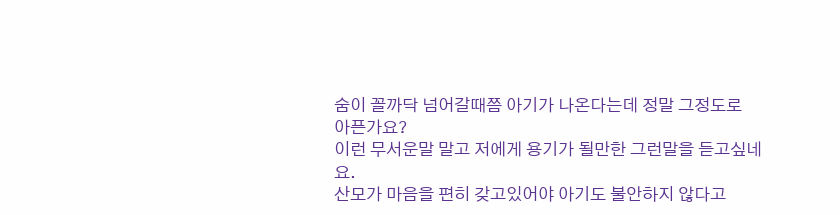숨이 꼴까닥 넘어갈때쯤 아기가 나온다는데 정말 그정도로
아픈가요?
이런 무서운말 말고 저에게 용기가 될만한 그런말을 듣고싶네요.
산모가 마음을 편히 갖고있어야 아기도 불안하지 않다고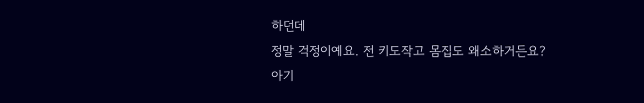하던데
정말 걱정이예요. 전 키도작고 몸집도 왜소하거든요?
아기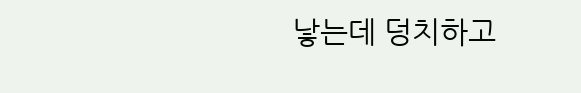낳는데 덩치하고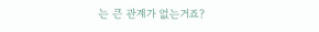는 큰 관계가 없는거죠?